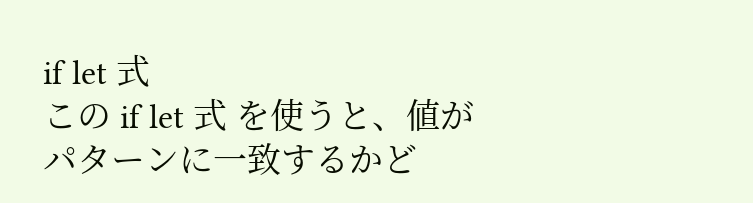if let 式
この if let 式 を使うと、値がパターンに一致するかど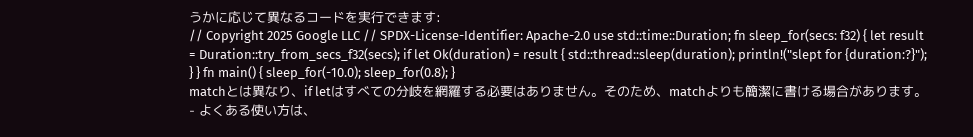うかに応じて異なるコードを実行できます:
// Copyright 2025 Google LLC // SPDX-License-Identifier: Apache-2.0 use std::time::Duration; fn sleep_for(secs: f32) { let result = Duration::try_from_secs_f32(secs); if let Ok(duration) = result { std::thread::sleep(duration); println!("slept for {duration:?}"); } } fn main() { sleep_for(-10.0); sleep_for(0.8); }
matchとは異なり、if letはすべての分岐を網羅する必要はありません。そのため、matchよりも簡潔に書ける場合があります。- よくある使い方は、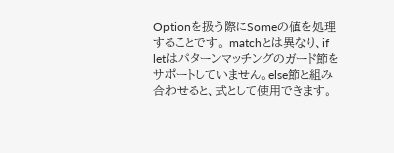Optionを扱う際にSomeの値を処理することです。 matchとは異なり、if letはパターンマッチングのガード節をサポートしていません。else節と組み合わせると、式として使用できます。